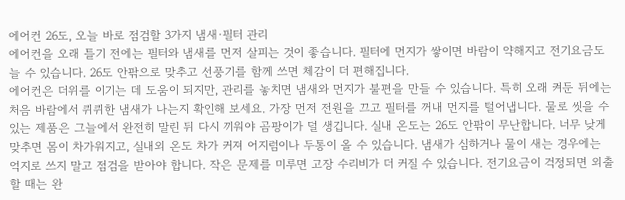에어컨 26도, 오늘 바로 점검할 3가지 냄새·필터 관리
에어컨을 오래 틀기 전에는 필터와 냄새를 먼저 살피는 것이 좋습니다. 필터에 먼지가 쌓이면 바람이 약해지고 전기요금도 늘 수 있습니다. 26도 안팎으로 맞추고 선풍기를 함께 쓰면 체감이 더 편해집니다.
에어컨은 더위를 이기는 데 도움이 되지만, 관리를 놓치면 냄새와 먼지가 불편을 만들 수 있습니다. 특히 오래 켜둔 뒤에는 처음 바람에서 퀴퀴한 냄새가 나는지 확인해 보세요. 가장 먼저 전원을 끄고 필터를 꺼내 먼지를 털어냅니다. 물로 씻을 수 있는 제품은 그늘에서 완전히 말린 뒤 다시 끼워야 곰팡이가 덜 생깁니다. 실내 온도는 26도 안팎이 무난합니다. 너무 낮게 맞추면 몸이 차가워지고, 실내외 온도 차가 커져 어지럼이나 두통이 올 수 있습니다. 냄새가 심하거나 물이 새는 경우에는 억지로 쓰지 말고 점검을 받아야 합니다. 작은 문제를 미루면 고장 수리비가 더 커질 수 있습니다. 전기요금이 걱정되면 외출할 때는 완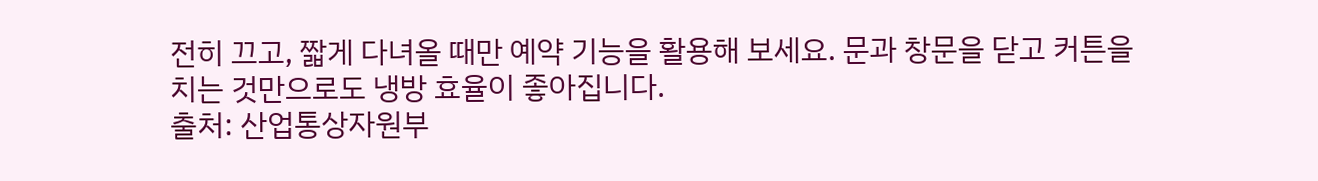전히 끄고, 짧게 다녀올 때만 예약 기능을 활용해 보세요. 문과 창문을 닫고 커튼을 치는 것만으로도 냉방 효율이 좋아집니다.
출처: 산업통상자원부